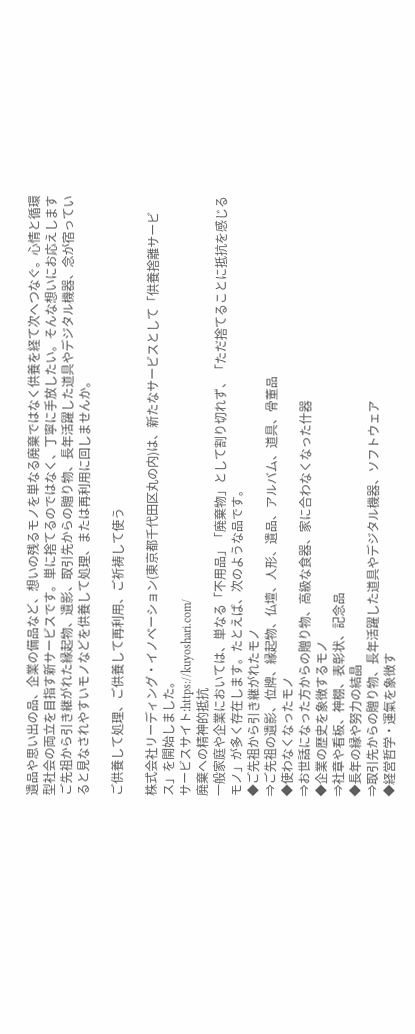遺品や思い出の品、企業の備品など、想いの残るモノを単なる廃棄ではなく供養を経て次へつなぐ。心情と循環型社会の両立を目指す新サービスです。単に捨てるのではなく、丁寧に手放したい。そんな想いにお応えします
ご先祖から引き継がれた縁起物、遺影、取引先からの贈り物、長年活躍した道具やデジタル機器、念が宿っていると見なされやすいモノなどを供養して処理、または再利用に回しませんか。

ご供養して処理、ご供養して再利用、ご祈祷して使う

株式会社リーディング・イノベーション(東京都千代田区丸の内)は、新たなサービスとして「供養捨離サービス」を開始しました。
サービスサイト:https://kuyoshari.com/
廃棄への精神的抵抗
一般家庭や企業においては、単なる「不用品」「廃棄物」として割り切れず、「ただ捨てることに抵抗を感じるモノ」が多く存在します。たとえば、次のような品です。
◆ご先祖から引き継がれたモノ
⇒ご先祖の遺影、位牌、縁起物、仏壇、人形、遺品、アルバム、道具、骨董品
◆使わなくなったモノ
⇒お世話になった方からの贈り物、高級な食器、家に合わなくなった什器
◆企業の歴史を象徴するモノ
⇒社章や看板、神棚、表彰状、記念品
◆長年の縁や努力の結晶
⇒取引先からの贈り物、長年活躍した道具やデジタル機器、ソフトウェア
◆経営哲学・運氣を象徴す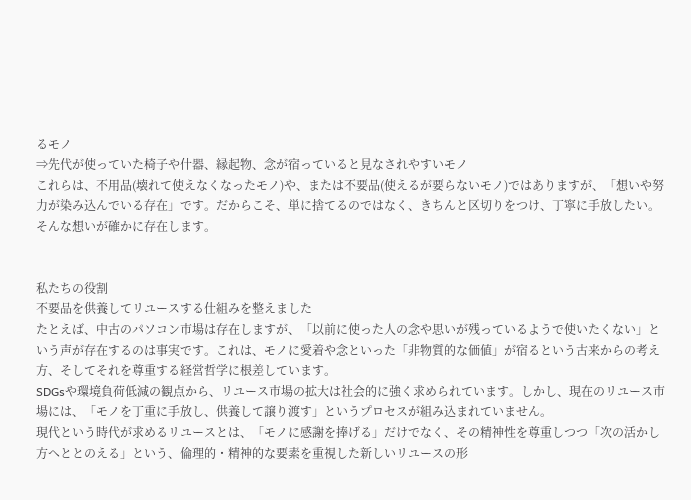るモノ
⇒先代が使っていた椅子や什器、縁起物、念が宿っていると見なされやすいモノ
これらは、不用品(壊れて使えなくなったモノ)や、または不要品(使えるが要らないモノ)ではありますが、「想いや努力が染み込んでいる存在」です。だからこそ、単に捨てるのではなく、きちんと区切りをつけ、丁寧に手放したい。そんな想いが確かに存在します。


私たちの役割
不要品を供養してリユースする仕組みを整えました
たとえば、中古のパソコン市場は存在しますが、「以前に使った人の念や思いが残っているようで使いたくない」という声が存在するのは事実です。これは、モノに愛着や念といった「非物質的な価値」が宿るという古来からの考え方、そしてそれを尊重する経営哲学に根差しています。
SDGsや環境負荷低減の観点から、リユース市場の拡大は社会的に強く求められています。しかし、現在のリユース市場には、「モノを丁重に手放し、供養して譲り渡す」というプロセスが組み込まれていません。
現代という時代が求めるリユースとは、「モノに感謝を捧げる」だけでなく、その精神性を尊重しつつ「次の活かし方へととのえる」という、倫理的・精神的な要素を重視した新しいリユースの形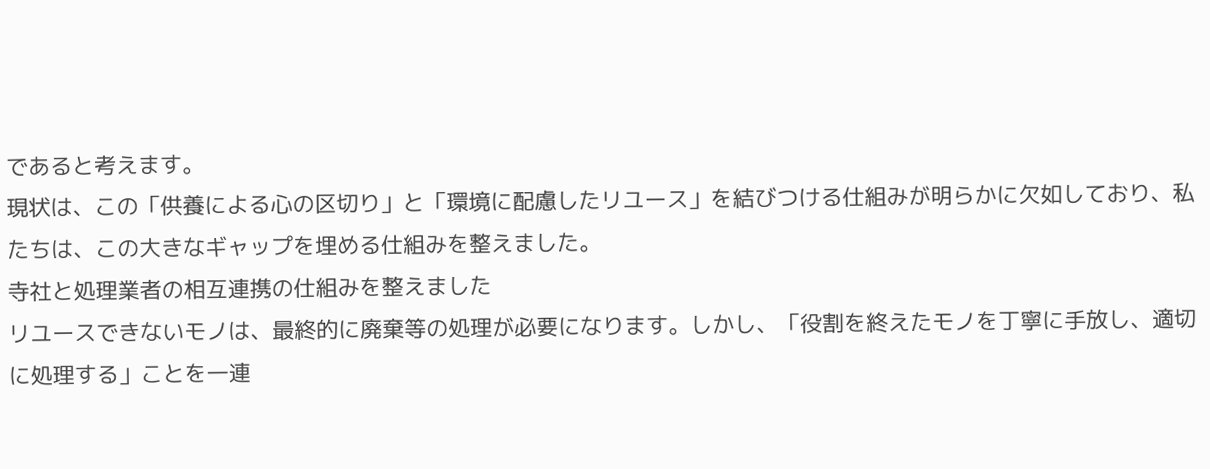であると考えます。
現状は、この「供養による心の区切り」と「環境に配慮したリユース」を結びつける仕組みが明らかに欠如しており、私たちは、この大きなギャップを埋める仕組みを整えました。
寺社と処理業者の相互連携の仕組みを整えました
リユースできないモノは、最終的に廃棄等の処理が必要になります。しかし、「役割を終えたモノを丁寧に手放し、適切に処理する」ことを一連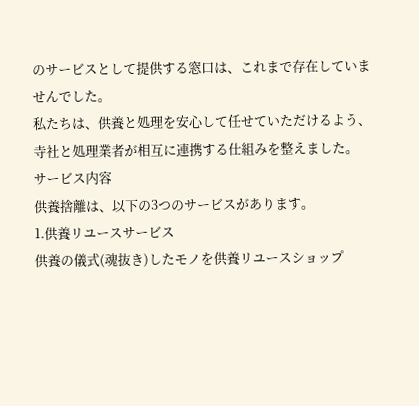のサービスとして提供する窓口は、これまで存在していませんでした。
私たちは、供養と処理を安心して任せていただけるよう、寺社と処理業者が相互に連携する仕組みを整えました。
サービス内容
供養捨離は、以下の3つのサービスがあります。
1.供養リユースサービス
供養の儀式(魂抜き)したモノを供養リユースショップ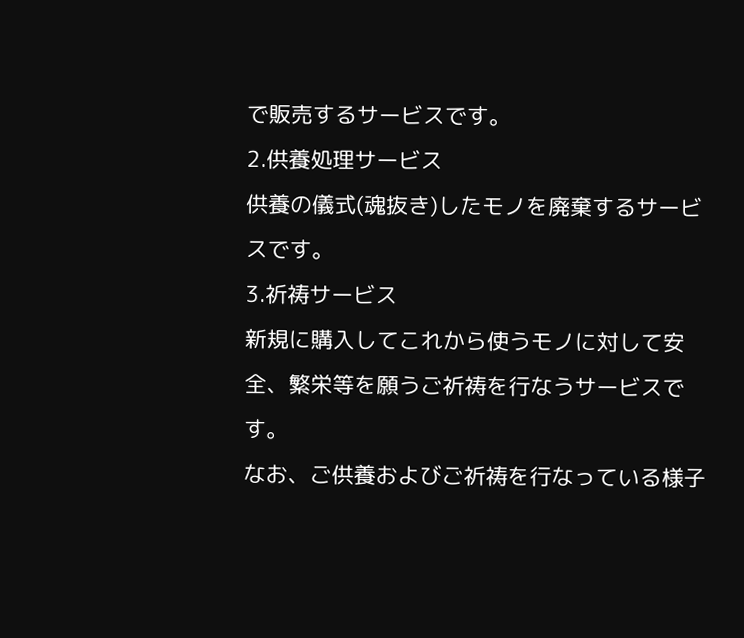で販売するサービスです。
2.供養処理サービス
供養の儀式(魂抜き)したモノを廃棄するサービスです。
3.祈祷サービス
新規に購入してこれから使うモノに対して安全、繁栄等を願うご祈祷を行なうサービスです。
なお、ご供養およびご祈祷を行なっている様子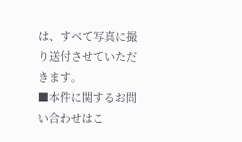は、すべて写真に撮り送付させていただきます。
■本件に関するお問い合わせはこ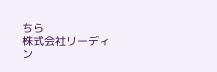ちら
株式会社リーディン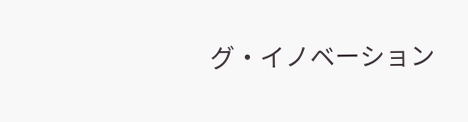グ・イノベーション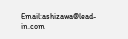Email:ashizawa@lead-in.com